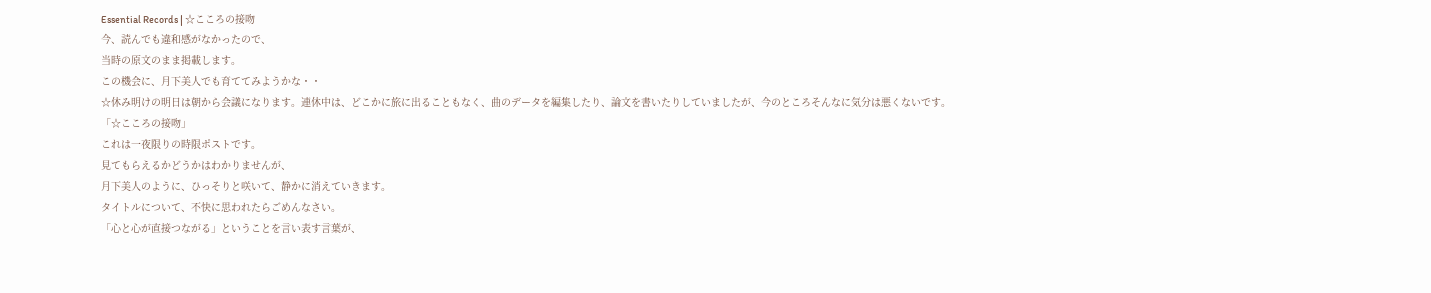Essential Records | ☆こころの接吻
今、読んでも違和感がなかったので、
当時の原文のまま掲載します。
この機会に、月下美人でも育ててみようかな・・
☆休み明けの明日は朝から会議になります。連休中は、どこかに旅に出ることもなく、曲のデータを編集したり、論文を書いたりしていましたが、今のところそんなに気分は悪くないです。
「☆こころの接吻」
これは一夜限りの時限ポストです。
見てもらえるかどうかはわかりませんが、
月下美人のように、ひっそりと咲いて、静かに消えていきます。
タイトルについて、不快に思われたらごめんなさい。
「心と心が直接つながる」ということを言い表す言葉が、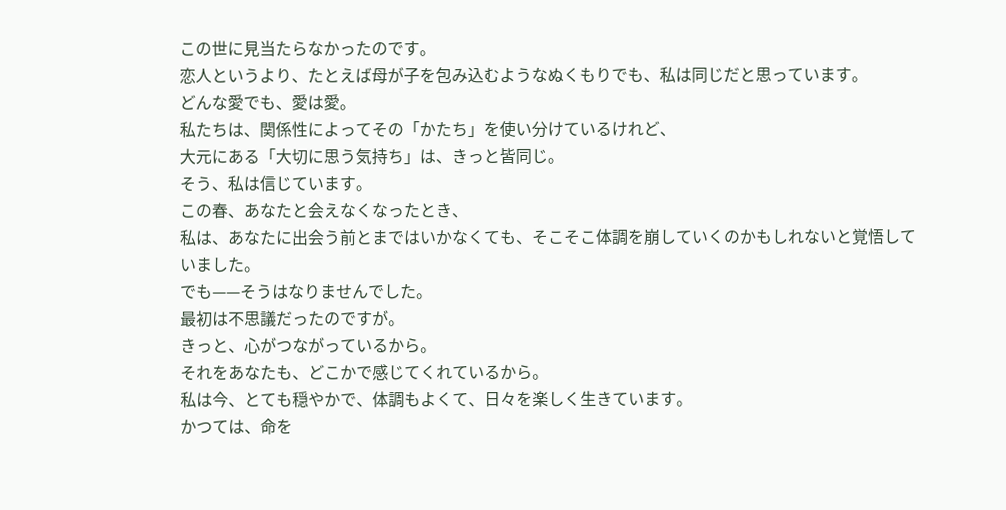この世に見当たらなかったのです。
恋人というより、たとえば母が子を包み込むようなぬくもりでも、私は同じだと思っています。
どんな愛でも、愛は愛。
私たちは、関係性によってその「かたち」を使い分けているけれど、
大元にある「大切に思う気持ち」は、きっと皆同じ。
そう、私は信じています。
この春、あなたと会えなくなったとき、
私は、あなたに出会う前とまではいかなくても、そこそこ体調を崩していくのかもしれないと覚悟していました。
でも——そうはなりませんでした。
最初は不思議だったのですが。
きっと、心がつながっているから。
それをあなたも、どこかで感じてくれているから。
私は今、とても穏やかで、体調もよくて、日々を楽しく生きています。
かつては、命を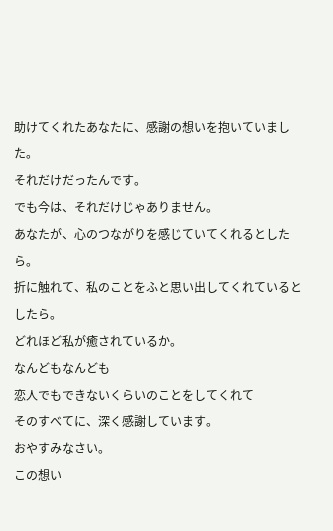助けてくれたあなたに、感謝の想いを抱いていました。
それだけだったんです。
でも今は、それだけじゃありません。
あなたが、心のつながりを感じていてくれるとしたら。
折に触れて、私のことをふと思い出してくれているとしたら。
どれほど私が癒されているか。
なんどもなんども
恋人でもできないくらいのことをしてくれて
そのすべてに、深く感謝しています。
おやすみなさい。
この想い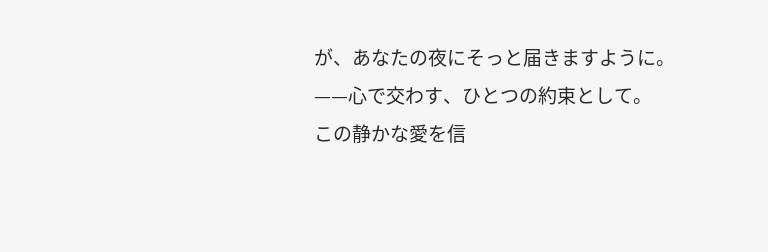が、あなたの夜にそっと届きますように。
——心で交わす、ひとつの約束として。
この静かな愛を信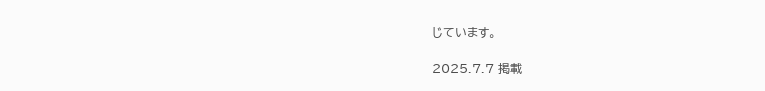じています。

2025.7.7 掲載